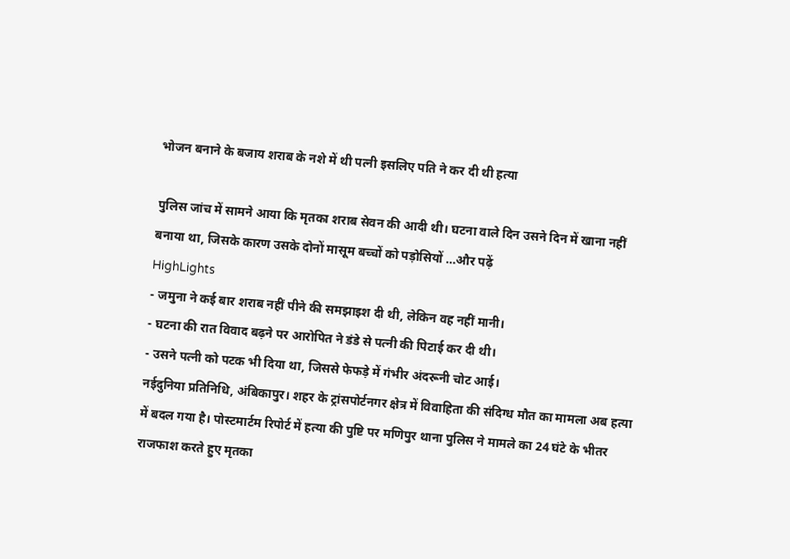भोजन बनाने के बजाय शराब के नशे में थी पत्नी इसलिए पति ने कर दी थी हत्या

पुलिस जांच में सामने आया कि मृतका शराब सेवन की आदी थी। घटना वाले दिन उसने दिन में खाना नहीं बनाया था, जिसके कारण उसके दोनों मासूम बच्चों को पड़ोसियों …और पढ़ें
HighLights
- जमुना ने कई बार शराब नहीं पीने की समझाइश दी थी, लेकिन वह नहीं मानी।
- घटना की रात विवाद बढ़ने पर आरोपित ने डंडे से पत्नी की पिटाई कर दी थी।
- उसने पत्नी को पटक भी दिया था, जिससे फेफड़े में गंभीर अंदरूनी चोट आई।
नईदुनिया प्रतिनिधि, अंबिकापुर। शहर के ट्रांसपोर्टनगर क्षेत्र में विवाहिता की संदिग्ध मौत का मामला अब हत्या में बदल गया है। पोस्टमार्टम रिपोर्ट में हत्या की पुष्टि पर मणिपुर थाना पुलिस ने मामले का 24 घंटे के भीतर राजफाश करते हुए मृतका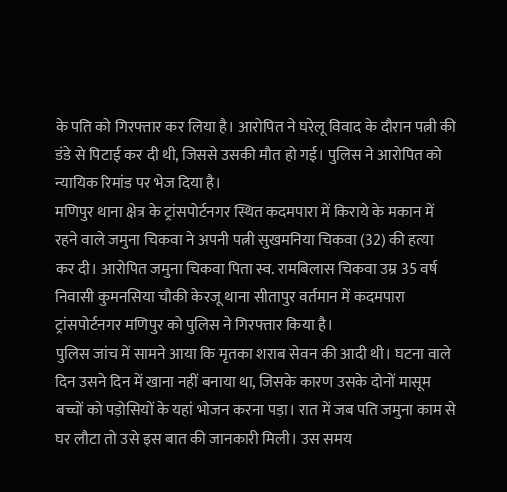के पति को गिरफ्तार कर लिया है। आरोपित ने घरेलू विवाद के दौरान पत्नी की डंडे से पिटाई कर दी थी, जिससे उसकी मौत हो गई। पुलिस ने आरोपित को न्यायिक रिमांड पर भेज दिया है।
मणिपुर थाना क्षेत्र के ट्रांसपोर्टनगर स्थित कदमपारा में किराये के मकान में रहने वाले जमुना चिकवा ने अपनी पत्नी सुखमनिया चिकवा (32) की हत्या कर दी। आरोपित जमुना चिकवा पिता स्व. रामबिलास चिकवा उम्र 35 वर्ष निवासी कुमनसिया चौकी केरजू थाना सीतापुर वर्तमान में कदमपारा ट्रांसपोर्टनगर मणिपुर को पुलिस ने गिरफ्तार किया है।
पुलिस जांच में सामने आया कि मृतका शराब सेवन की आदी थी। घटना वाले दिन उसने दिन में खाना नहीं बनाया था, जिसके कारण उसके दोनों मासूम बच्चों को पड़ोसियों के यहां भोजन करना पड़ा। रात में जब पति जमुना काम से घर लौटा तो उसे इस बात की जानकारी मिली। उस समय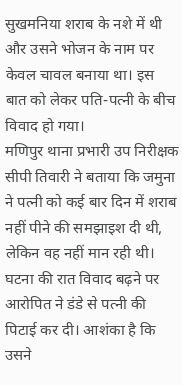सुखमनिया शराब के नशे में थी और उसने भोजन के नाम पर केवल चावल बनाया था। इस बात को लेकर पति-पत्नी के बीच विवाद हो गया।
मणिपुर थाना प्रभारी उप निरीक्षक सीपी तिवारी ने बताया कि जमुना ने पत्नी को कई बार दिन में शराब नहीं पीने की समझाइश दी थी, लेकिन वह नहीं मान रही थी। घटना की रात विवाद बढ़ने पर आरोपित ने डंडे से पत्नी की पिटाई कर दी। आशंका है कि उसने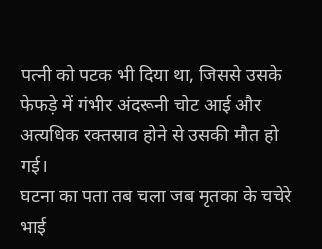पत्नी को पटक भी दिया था, जिससे उसके फेफड़े में गंभीर अंदरूनी चोट आई और अत्यधिक रक्तस्राव होने से उसकी मौत हो गई।
घटना का पता तब चला जब मृतका के चचेरे भाई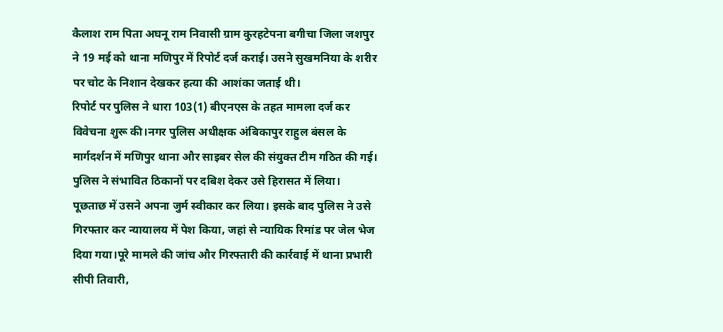कैलाश राम पिता अघनू राम निवासी ग्राम कुरहटेपना बगीचा जिला जशपुर ने 19 मई को थाना मणिपुर में रिपोर्ट दर्ज कराई। उसने सुखमनिया के शरीर पर चोट के निशान देखकर हत्या की आशंका जताई थी।
रिपोर्ट पर पुलिस ने धारा 103(1) बीएनएस के तहत मामला दर्ज कर विवेचना शुरू की।नगर पुलिस अधीक्षक अंबिकापुर राहुल बंसल के मार्गदर्शन में मणिपुर थाना और साइबर सेल की संयुक्त टीम गठित की गई। पुलिस ने संभावित ठिकानों पर दबिश देकर उसे हिरासत में लिया।
पूछताछ में उसने अपना जुर्म स्वीकार कर लिया। इसके बाद पुलिस ने उसे गिरफ्तार कर न्यायालय में पेश किया, जहां से न्यायिक रिमांड पर जेल भेज दिया गया।पूरे मामले की जांच और गिरफ्तारी की कार्रवाई में थाना प्रभारी सीपी तिवारी,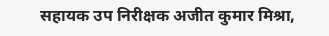सहायक उप निरीक्षक अजीत कुमार मिश्रा,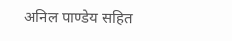अनिल पाण्डेय सहित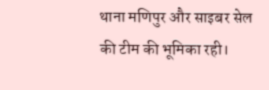थाना मणिपुर और साइबर सेल की टीम की भूमिका रही।